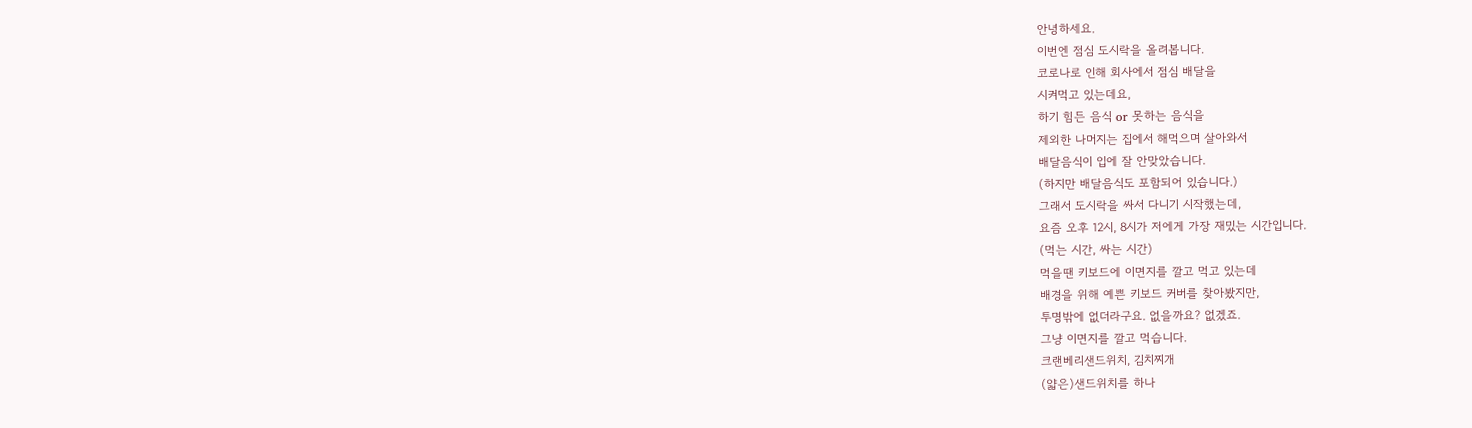안녕하세요.
이번엔 점심 도시락을 올려봅니다.
코로나로 인해 회사에서 점심 배달을
시켜먹고 있는데요,
하기 힘든 음식 or 못하는 음식을
제외한 나머지는 집에서 해먹으며 살아와서
배달음식이 입에 잘 안맞았습니다.
(하지만 배달음식도 포함되어 있습니다.)
그래서 도시락을 싸서 다니기 시작했는데,
요즘 오후 12시, 8시가 저에게 가장 재밌는 시간입니다.
(먹는 시간, 싸는 시간)
먹을땐 키보드에 이면지를 깔고 먹고 있는데
배경을 위해 예쁜 키보드 커버를 찾아봤지만,
투명밖에 없더라구요. 없을까요? 없겠죠.
그냥 이면지를 깔고 먹습니다.
크랜베리샌드위치, 김치찌개
(얇은)샌드위치를 하나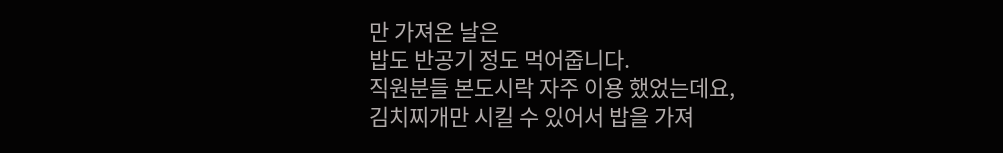만 가져온 날은
밥도 반공기 정도 먹어줍니다.
직원분들 본도시락 자주 이용 했었는데요,
김치찌개만 시킬 수 있어서 밥을 가져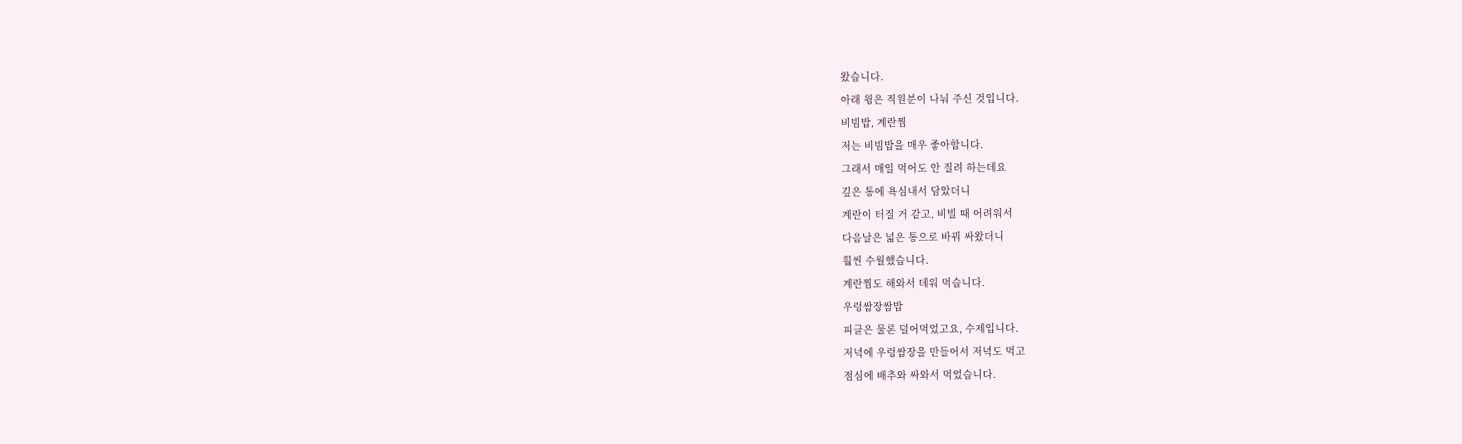왔습니다.
아래 윙은 직원분이 나눠 주신 것입니다.
비빔밥, 계란찜
저는 비빔밥을 매우 좋아합니다.
그래서 매일 먹어도 안 질려 하는데요
깊은 통에 욕심내서 담았더니
계란이 터질 거 같고, 비빌 때 어려워서
다음날은 넓은 통으로 바꿔 싸왔더니
훨씬 수월했습니다.
계란찜도 해와서 데워 먹습니다.
우렁쌈장쌈밥
피클은 물론 덜어먹었고요, 수제입니다.
저녁에 우렁쌈장을 만들어서 저녁도 먹고
점심에 배추와 싸와서 먹었습니다.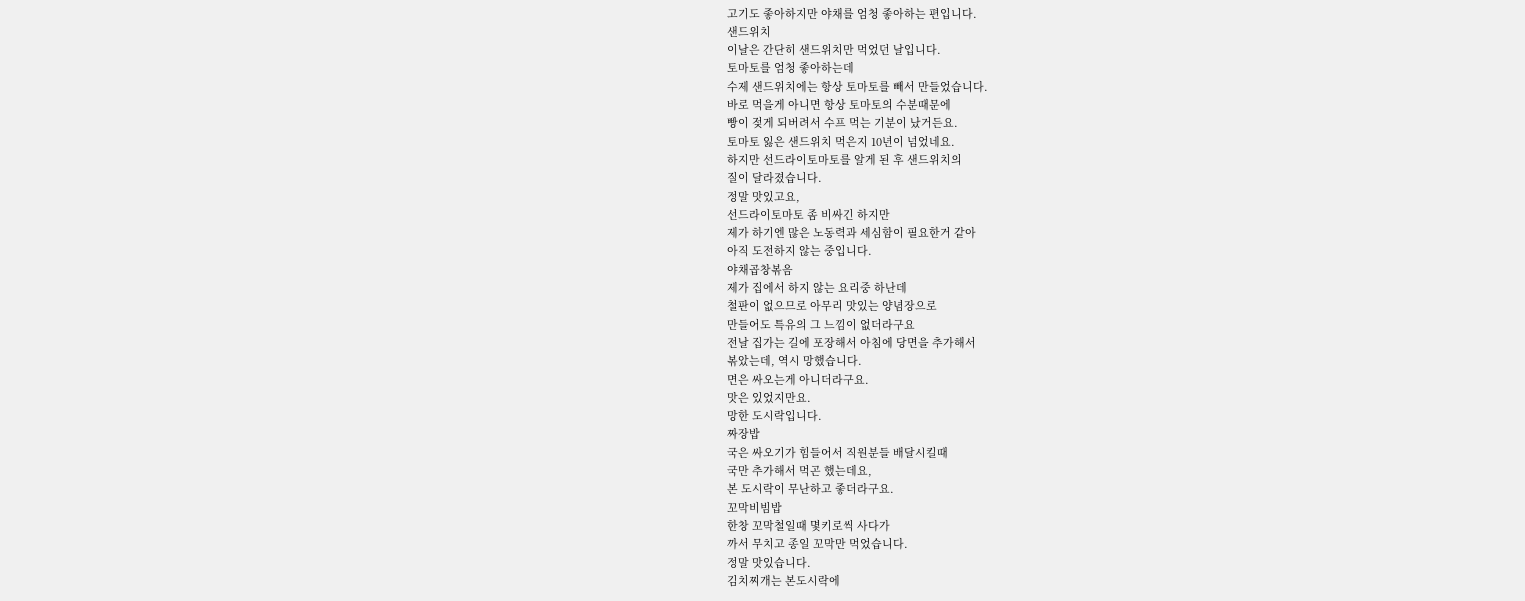고기도 좋아하지만 야채를 엄청 좋아하는 편입니다.
샌드위치
이날은 간단히 샌드위치만 먹었던 날입니다.
토마토를 엄청 좋아하는데
수제 샌드위치에는 항상 토마토를 빼서 만들었습니다.
바로 먹을게 아니면 항상 토마토의 수분때문에
빵이 젖게 되버려서 수프 먹는 기분이 났거든요.
토마토 잃은 샌드위치 먹은지 10년이 넘었네요.
하지만 선드라이토마토를 알게 된 후 샌드위치의
질이 달라졌습니다.
정말 맛있고요,
선드라이토마토 좀 비싸긴 하지만
제가 하기엔 많은 노동력과 세심함이 필요한거 같아
아직 도전하지 않는 중입니다.
야채곱창볶음
제가 집에서 하지 않는 요리중 하난데
철판이 없으므로 아무리 맛있는 양념장으로
만들어도 특유의 그 느낌이 없더라구요
전날 집가는 길에 포장해서 아침에 당면을 추가해서
볶았는데, 역시 망했습니다.
면은 싸오는게 아니더라구요.
맛은 있었지만요.
망한 도시락입니다.
짜장밥
국은 싸오기가 힘들어서 직원분들 배달시킬때
국만 추가해서 먹곤 했는데요,
본 도시락이 무난하고 좋더라구요.
꼬막비빔밥
한창 꼬막철일때 몇키로씩 사다가
까서 무치고 종일 꼬막만 먹었습니다.
정말 맛있습니다.
김치찌개는 본도시락에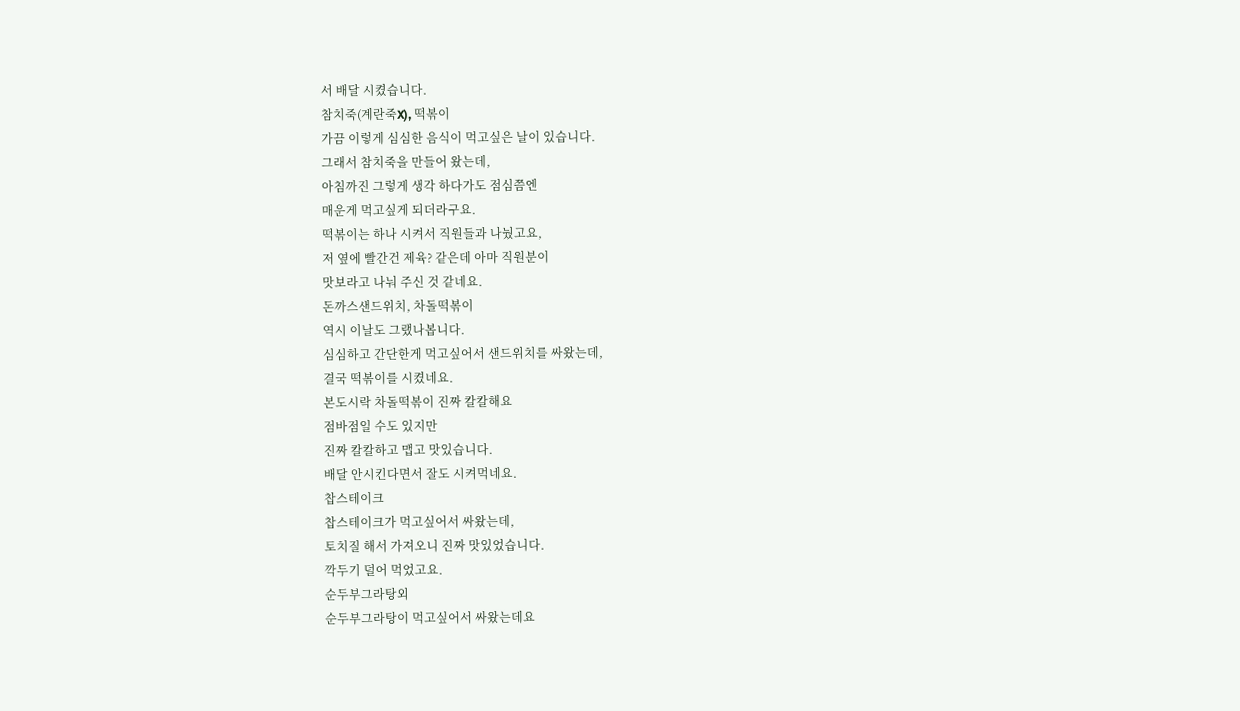서 배달 시켰습니다.
참치죽(계란죽X), 떡볶이
가끔 이렇게 심심한 음식이 먹고싶은 날이 있습니다.
그래서 참치죽을 만들어 왔는데,
아침까진 그렇게 생각 하다가도 점심쯤엔
매운게 먹고싶게 되더라구요.
떡볶이는 하나 시켜서 직원들과 나눴고요,
저 옆에 빨간건 제육? 같은데 아마 직원분이
맛보라고 나눠 주신 것 같네요.
돈까스샌드위치, 차돌떡볶이
역시 이날도 그랬나봅니다.
심심하고 간단한게 먹고싶어서 샌드위치를 싸왔는데,
결국 떡볶이를 시켰네요.
본도시락 차돌떡볶이 진짜 칼칼해요
점바점일 수도 있지만
진짜 칼칼하고 맵고 맛있습니다.
배달 안시킨다면서 잘도 시켜먹네요.
찹스테이크
찹스테이크가 먹고싶어서 싸왔는데,
토치질 해서 가져오니 진짜 맛있었습니다.
깍두기 덜어 먹었고요.
순두부그라탕외
순두부그라탕이 먹고싶어서 싸왔는데요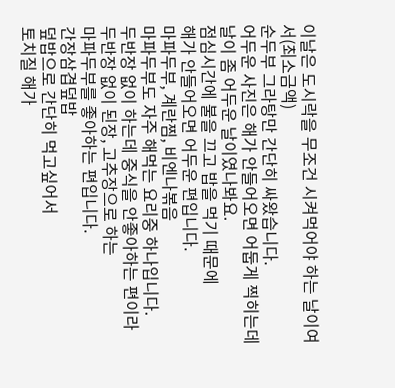이날은 도시락을 무조건 시켜먹어야 하는 날이여서(최소금액)
순두부 그라탕만 간단히 싸왔습니다.
어두운 사진은 해가 안들어오면 어둡게 찍히는데
날이 좀 어두운 날이였나봐요.
점심시간에 불을 끄고 밥을 먹기 때문에
해가 안들어오면 어두운 편입니다.
마파두부, 계란찜, 비엔나볶음
마파두부도 자주 해먹는 요리중 하나입니다.
두반장 없이 하는데 중식을 안좋아하는 편이라
두반장 없이 된장, 고추장으로 하는
마파두부를 좋아하는 편입니다.
간장삼겹덮밥
덮밥으로 간단히 먹고싶어서
토치질 해가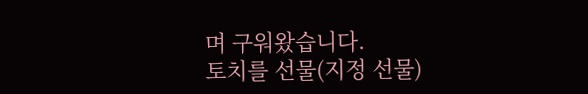며 구워왔습니다.
토치를 선물(지정 선물)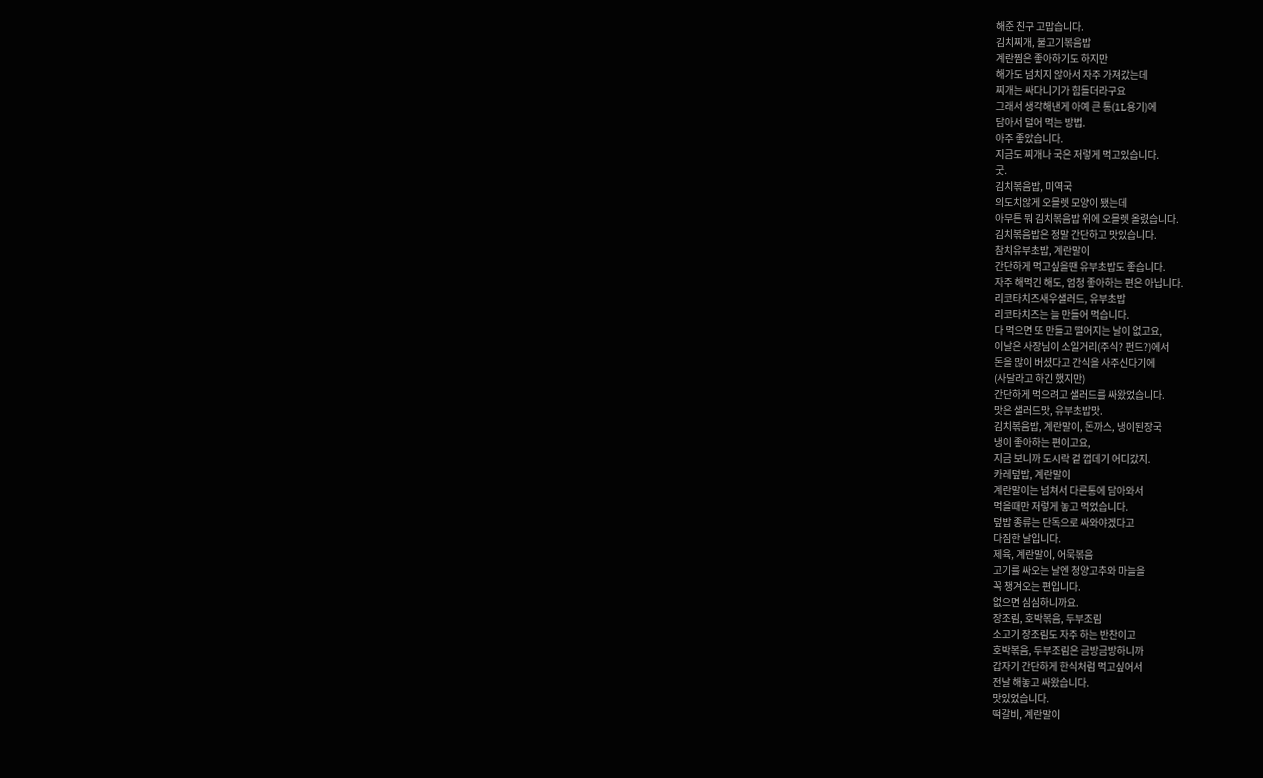해준 친구 고맙습니다.
김치찌개, 불고기볶음밥
계란찜은 좋아하기도 하지만
해가도 넘치지 않아서 자주 가져갔는데
찌개는 싸다니기가 힘들더라구요
그래서 생각해낸게 아예 큰 통(1L용기)에
담아서 덜어 먹는 방법.
아주 좋았습니다.
지금도 찌개나 국은 저렇게 먹고있습니다.
굿.
김치볶음밥, 미역국
의도치않게 오믈렛 모양이 됐는데
아무튼 뭐 김치볶음밥 위에 오믈렛 올렸습니다.
김치볶음밥은 정말 간단하고 맛있습니다.
참치유부초밥, 계란말이
간단하게 먹고싶을땐 유부초밥도 좋습니다.
자주 해먹긴 해도, 엄청 좋아하는 편은 아닙니다.
리코타치즈새우샐러드, 유부초밥
리코타치즈는 늘 만들어 먹습니다.
다 먹으면 또 만들고 떨어지는 날이 없고요,
이날은 사장님이 소일거리(주식? 펀드?)에서
돈을 많이 버셨다고 간식을 사주신다기에
(사달라고 하긴 했지만)
간단하게 먹으려고 샐러드를 싸왔었습니다.
맛은 샐러드맛, 유부초밥맛.
김치볶음밥, 계란말이, 돈까스, 냉이된장국
냉이 좋아하는 편이고요,
지금 보니까 도시락 겉 껍데기 어디갔지.
카레덮밥, 계란말이
계란말이는 넘쳐서 다른통에 담아와서
먹을때만 저렇게 놓고 먹었습니다.
덮밥 종류는 단독으로 싸와야겠다고
다짐한 날입니다.
제육, 계란말이, 어묵볶음
고기를 싸오는 날엔 청양고추와 마늘을
꼭 챙겨오는 편입니다.
없으면 심심하니까요.
장조림, 호박볶음, 두부조림
소고기 장조림도 자주 하는 반찬이고
호박볶음, 두부조림은 금방금방하니까
갑자기 간단하게 한식처럼 먹고싶어서
전날 해놓고 싸왔습니다.
맛있었습니다.
떡갈비, 계란말이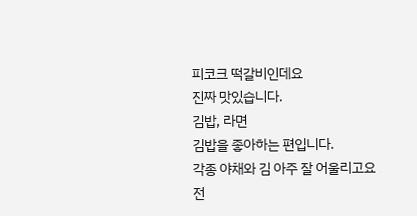피코크 떡갈비인데요
진짜 맛있습니다.
김밥, 라면
김밥을 좋아하는 편입니다.
각종 야채와 김 아주 잘 어울리고요
전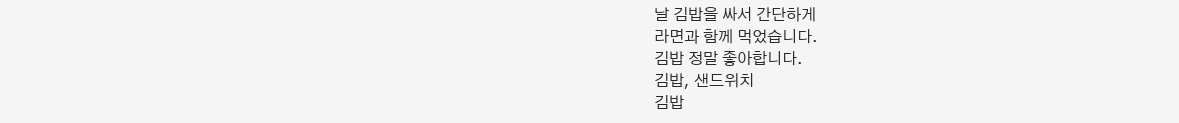날 김밥을 싸서 간단하게
라면과 함께 먹었습니다.
김밥 정말 좋아합니다.
김밥, 샌드위치
김밥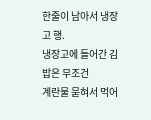한줄이 남아서 냉장고 행.
냉장고에 들어간 김밥은 무조건
계란물 묻혀서 먹어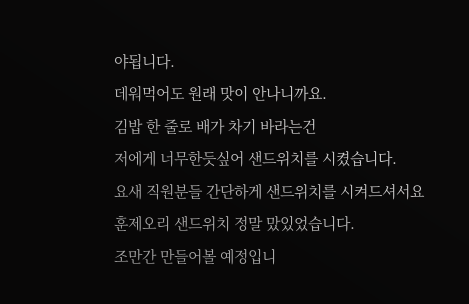야됩니다.
데워먹어도 원래 맛이 안나니까요.
김밥 한 줄로 배가 차기 바라는건
저에게 너무한듯싶어 샌드위치를 시켰습니다.
요새 직원분들 간단하게 샌드위치를 시켜드셔서요
훈제오리 샌드위치 정말 맜있었습니다.
조만간 만들어볼 예정입니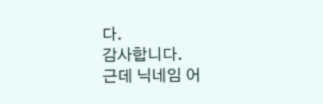다.
감사합니다.
근데 닉네임 어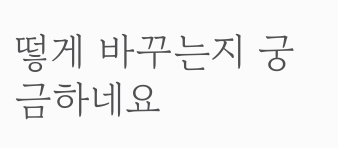떻게 바꾸는지 궁금하네요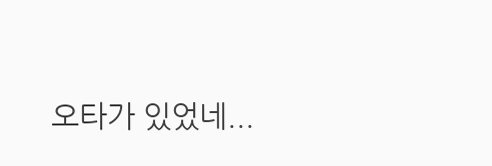오타가 있었네...